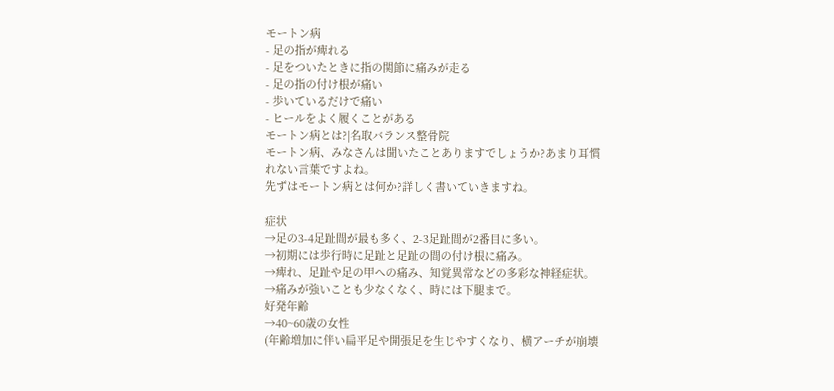モートン病
- 足の指が痺れる
- 足をついたときに指の関節に痛みが走る
- 足の指の付け根が痛い
- 歩いているだけで痛い
- ヒールをよく履くことがある
モートン病とは?|名取バランス整骨院
モートン病、みなさんは聞いたことありますでしょうか?あまり耳慣れない言葉ですよね。
先ずはモートン病とは何か?詳しく書いていきますね。

症状
→足の3-4足趾間が最も多く、2-3足趾間が2番目に多い。
→初期には歩行時に足趾と足趾の間の付け根に痛み。
→痺れ、足趾や足の甲への痛み、知覚異常などの多彩な神経症状。
→痛みが強いことも少なくなく、時には下腿まで。
好発年齢
→40~60歳の女性
(年齢増加に伴い扁平足や開張足を生じやすくなり、横アーチが崩壊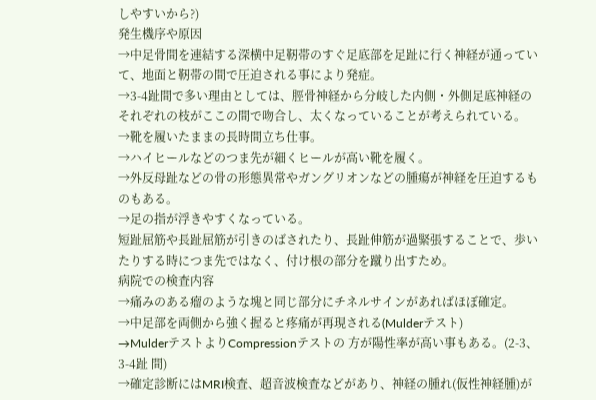しやすいから?)
発生機序や原因
→中足骨間を連結する深横中足靭帯のすぐ足底部を足趾に行く神経が通っていて、地面と靭帯の間で圧迫される事により発症。
→3-4趾間で多い理由としては、脛骨神経から分岐した内側・外側足底神経のそれぞれの枝がここの間で吻合し、太くなっていることが考えられている。
→靴を履いたままの長時間立ち仕事。
→ハイヒールなどのつま先が細くヒールが高い靴を履く。
→外反母趾などの骨の形態異常やガングリオンなどの腫瘍が神経を圧迫するものもある。
→足の指が浮きやすくなっている。
短趾屈筋や長趾屈筋が引きのばされたり、長趾伸筋が過緊張することで、歩いたりする時につま先ではなく、付け根の部分を蹴り出すため。
病院での検査内容
→痛みのある瘤のような塊と同じ部分にチネルサインがあればほぼ確定。
→中足部を両側から強く握ると疼痛が再現される(Mulderテスト)
→MulderテストよりCompressionテストの 方が陽性率が高い事もある。(2-3、3-4趾 間)
→確定診断にはMRI検査、超音波検査などがあり、神経の腫れ(仮性神経腫)が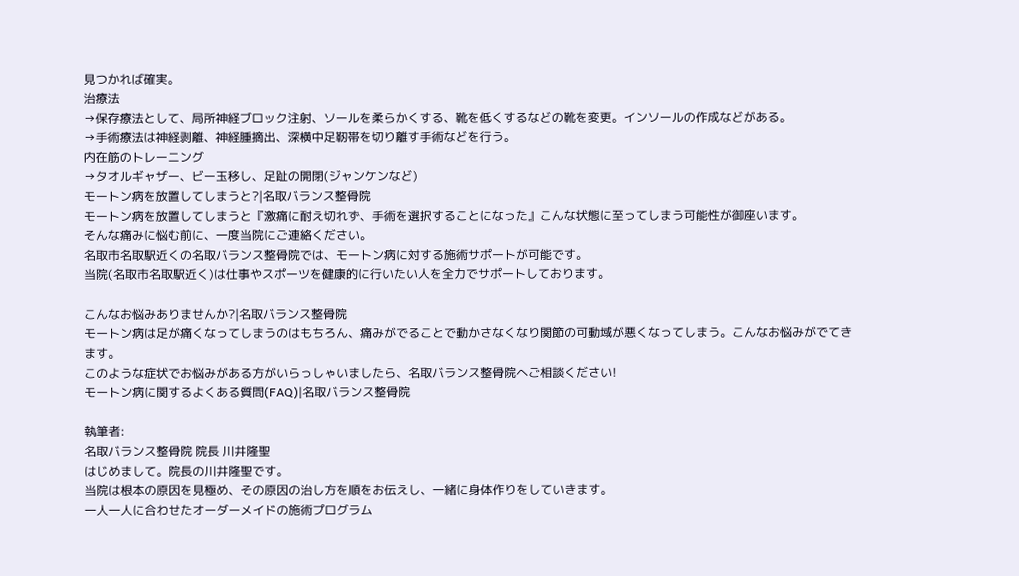見つかれば確実。
治療法
→保存療法として、局所神経ブロック注射、ソールを柔らかくする、靴を低くするなどの靴を変更。インソールの作成などがある。
→手術療法は神経剥離、神経腫摘出、深横中足靭帯を切り離す手術などを行う。
内在筋のトレーニング
→タオルギャザー、ビー玉移し、足趾の開閉(ジャンケンなど)
モートン病を放置してしまうと?|名取バランス整骨院
モートン病を放置してしまうと『激痛に耐え切れず、手術を選択することになった』こんな状態に至ってしまう可能性が御座います。
そんな痛みに悩む前に、一度当院にご連絡ください。
名取市名取駅近くの名取バランス整骨院では、モートン病に対する施術サポートが可能です。
当院(名取市名取駅近く)は仕事やスポーツを健康的に行いたい人を全力でサポートしております。

こんなお悩みありませんか?|名取バランス整骨院
モートン病は足が痛くなってしまうのはもちろん、痛みがでることで動かさなくなり関節の可動域が悪くなってしまう。こんなお悩みがでてきます。
このような症状でお悩みがある方がいらっしゃいましたら、名取バランス整骨院へご相談ください!
モートン病に関するよくある質問(FAQ)|名取バランス整骨院

執筆者:
名取バランス整骨院 院長 川井隆聖
はじめまして。院長の川井隆聖です。
当院は根本の原因を見極め、その原因の治し方を順をお伝えし、一緒に身体作りをしていきます。
一人一人に合わせたオーダーメイドの施術プログラム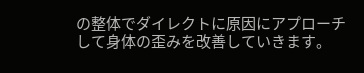の整体でダイレクトに原因にアプローチして身体の歪みを改善していきます。